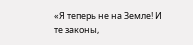«Я теперь не на Земле! И те законы,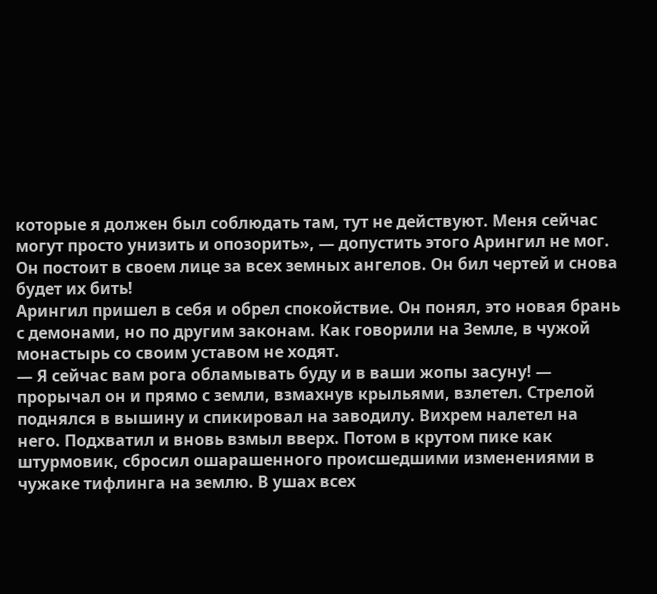которые я должен был соблюдать там, тут не действуют. Меня сейчас могут просто унизить и опозорить», — допустить этого Арингил не мог. Он постоит в своем лице за всех земных ангелов. Он бил чертей и снова будет их бить!
Арингил пришел в себя и обрел спокойствие. Он понял, это новая брань с демонами, но по другим законам. Как говорили на Земле, в чужой монастырь со своим уставом не ходят.
— Я сейчас вам рога обламывать буду и в ваши жопы засуну! — прорычал он и прямо с земли, взмахнув крыльями, взлетел. Стрелой поднялся в вышину и спикировал на заводилу. Вихрем налетел на него. Подхватил и вновь взмыл вверх. Потом в крутом пике как штурмовик, сбросил ошарашенного происшедшими изменениями в чужаке тифлинга на землю. В ушах всех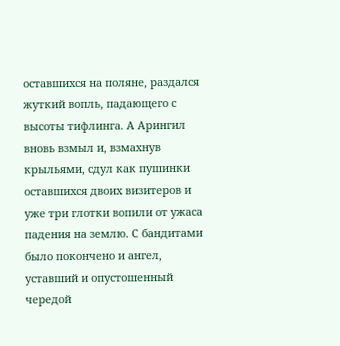оставшихся на поляне, раздался жуткий вопль, падающего с высоты тифлинга. А Арингил вновь взмыл и, взмахнув крыльями, сдул как пушинки оставшихся двоих визитеров и уже три глотки вопили от ужаса падения на землю. С бандитами было покончено и ангел, уставший и опустошенный чередой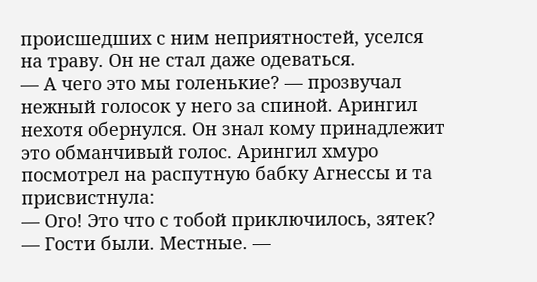происшедших с ним неприятностей, уселся на траву. Он не стал даже одеваться.
— А чего это мы голенькие? — прозвучал нежный голосок у него за спиной. Арингил нехотя обернулся. Он знал кому принадлежит это обманчивый голос. Арингил хмуро посмотрел на распутную бабку Агнессы и та присвистнула:
— Ого! Это что с тобой приключилось, зятек?
— Гости были. Местные. —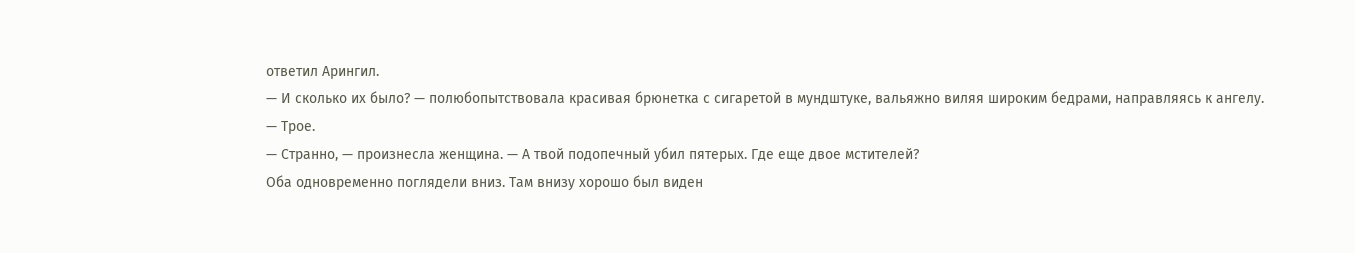ответил Арингил.
— И сколько их было? — полюбопытствовала красивая брюнетка с сигаретой в мундштуке, вальяжно виляя широким бедрами, направляясь к ангелу.
— Трое.
— Странно, — произнесла женщина. — А твой подопечный убил пятерых. Где еще двое мстителей?
Оба одновременно поглядели вниз. Там внизу хорошо был виден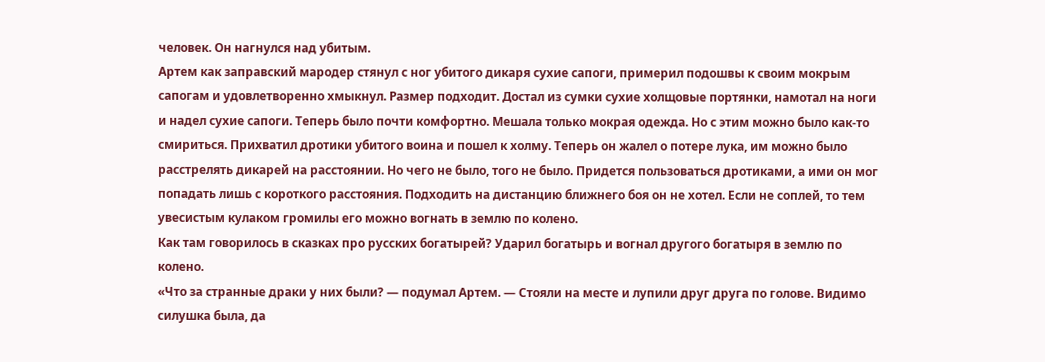человек. Он нагнулся над убитым.
Артем как заправский мародер стянул с ног убитого дикаря сухие сапоги, примерил подошвы к своим мокрым сапогам и удовлетворенно хмыкнул. Размер подходит. Достал из сумки сухие холщовые портянки, намотал на ноги и надел сухие сапоги. Теперь было почти комфортно. Мешала только мокрая одежда. Но с этим можно было как-то смириться. Прихватил дротики убитого воина и пошел к холму. Теперь он жалел о потере лука, им можно было расстрелять дикарей на расстоянии. Но чего не было, того не было. Придется пользоваться дротиками, а ими он мог попадать лишь с короткого расстояния. Подходить на дистанцию ближнего боя он не хотел. Если не соплей, то тем увесистым кулаком громилы его можно вогнать в землю по колено.
Как там говорилось в сказках про русских богатырей? Ударил богатырь и вогнал другого богатыря в землю по колено.
«Что за странные драки у них были? — подумал Артем. — Стояли на месте и лупили друг друга по голове. Видимо силушка была, да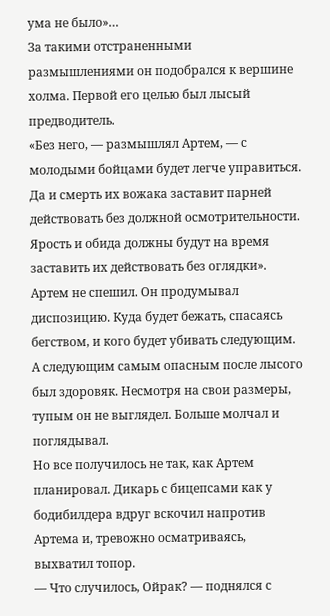ума не было»…
За такими отстраненными размышлениями он подобрался к вершине холма. Первой его целью был лысый предводитель.
«Без него, — размышлял Артем, — с молодыми бойцами будет легче управиться. Да и смерть их вожака заставит парней действовать без должной осмотрительности. Ярость и обида должны будут на время заставить их действовать без оглядки».
Артем не спешил. Он продумывал диспозицию. Куда будет бежать, спасаясь бегством, и кого будет убивать следующим. А следующим самым опасным после лысого был здоровяк. Несмотря на свои размеры, тупым он не выглядел. Больше молчал и поглядывал.
Но все получилось не так, как Артем планировал. Дикарь с бицепсами как у бодибилдера вдруг вскочил напротив Артема и, тревожно осматриваясь, выхватил топор.
— Что случилось, Ойрак? — поднялся с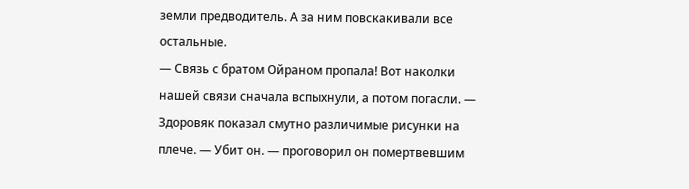земли предводитель. А за ним повскакивали все остальные.
— Связь с братом Ойраном пропала! Вот наколки нашей связи сначала вспыхнули, а потом погасли. — Здоровяк показал смутно различимые рисунки на плече. — Убит он. — проговорил он помертвевшим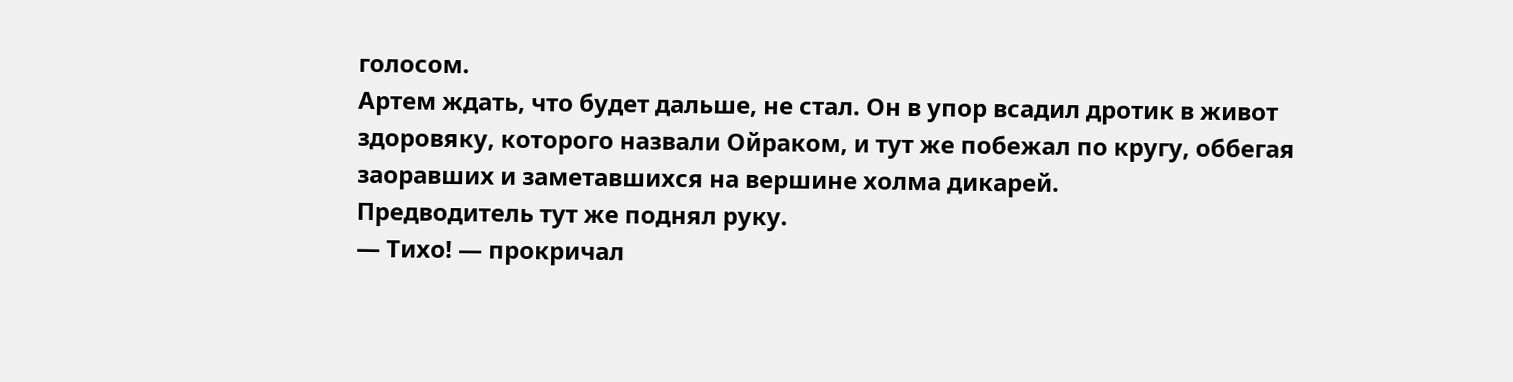голосом.
Артем ждать, что будет дальше, не стал. Он в упор всадил дротик в живот здоровяку, которого назвали Ойраком, и тут же побежал по кругу, оббегая заоравших и заметавшихся на вершине холма дикарей.
Предводитель тут же поднял руку.
— Тихо! — прокричал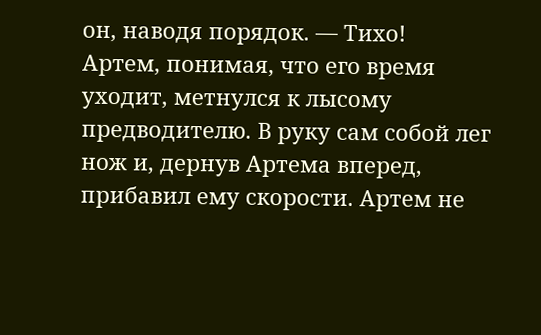он, наводя порядок. — Тихо!
Артем, понимая, что его время уходит, метнулся к лысому предводителю. В руку сам собой лег нож и, дернув Артема вперед, прибавил ему скорости. Артем не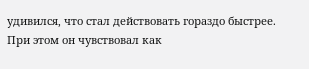удивился, что стал действовать гораздо быстрее. При этом он чувствовал как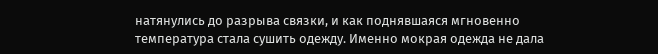натянулись до разрыва связки, и как поднявшаяся мгновенно температура стала сушить одежду. Именно мокрая одежда не дала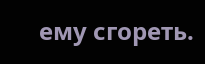ему сгореть.